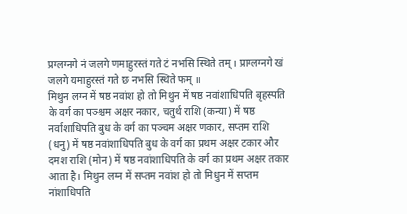प्रग्लग्नगे नं जलगे णमाहुरस्तं गते टं नभसि स्थिते तम् । प्राग्लग्नगे खं जलगे यमाहुरस्तं गते छ नभसि स्थिते फम् ॥
मिथुन लग्न में षष्ठ नवांश हो तो मिथुन में षष्ठ नवांशाधिपति बृहस्पति के वर्ग का पञ्श्चम अक्षर नकार, चतुर्थ राशि (कन्या) में षष्ठ नर्वाशाधिपति बुध के वर्ग का पञ्चम अक्षर णकार, सप्तम राशि (धनु) में षष्ठ नवांशाधिपति बुध के वर्ग का प्रथम अक्षर टकार और दमश राशि (मोन) में षष्ठ नवांशाधिपति के वर्ग का प्रथम अक्षर तकार आता है। मिथुन लग्न में सप्तम नवांश हो तो मिधुन में सप्तम नांशाधिपति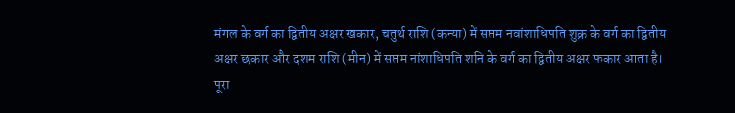मंगल के वर्ग का द्वितीय अक्षर खकार, चतुर्थ राशि (कन्या) में सप्तम नवांशाधिपति शुक्र के वर्ग का द्वितीय अक्षर छकार और दशम राशि (मीन) में सप्तम नांशाधिपति शनि के वर्ग का द्वितीय अक्षर फकार आता है।
पूरा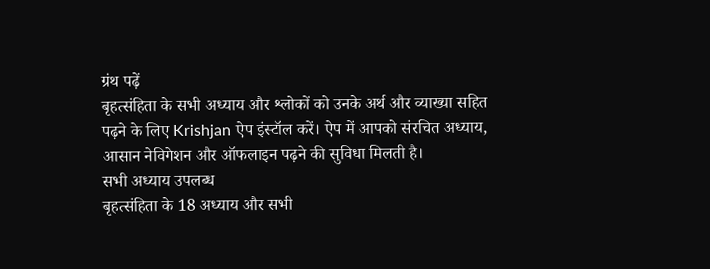ग्रंथ पढ़ें
बृहत्संहिता के सभी अध्याय और श्लोकों को उनके अर्थ और व्याख्या सहित पढ़ने के लिए Krishjan ऐप इंस्टॉल करें। ऐप में आपको संरचित अध्याय, आसान नेविगेशन और ऑफलाइन पढ़ने की सुविधा मिलती है।
सभी अध्याय उपलब्ध
बृहत्संहिता के 18 अध्याय और सभी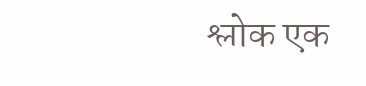श्लोक एक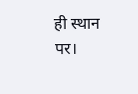ही स्थान पर।